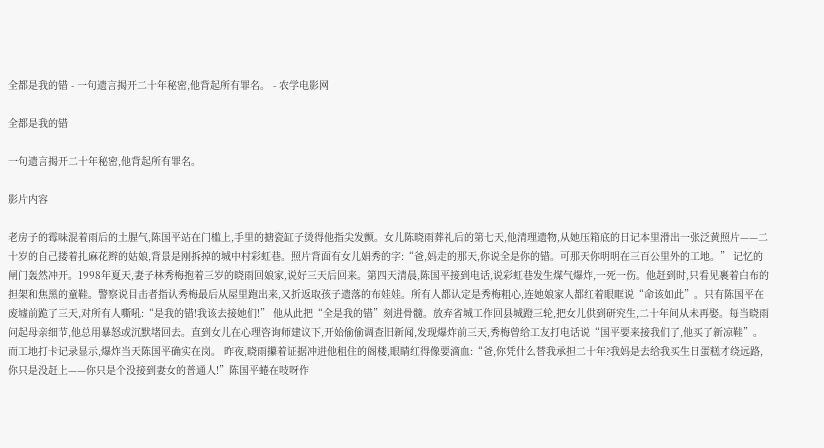全都是我的错 - 一句遗言揭开二十年秘密,他背起所有罪名。 - 农学电影网

全都是我的错

一句遗言揭开二十年秘密,他背起所有罪名。

影片内容

老房子的霉味混着雨后的土腥气,陈国平站在门槛上,手里的搪瓷缸子烫得他指尖发颤。女儿陈晓雨葬礼后的第七天,他清理遗物,从她压箱底的日记本里滑出一张泛黄照片——二十岁的自己搂着扎麻花辫的姑娘,背景是刚拆掉的城中村彩虹巷。照片背面有女儿娟秀的字:“爸,妈走的那天,你说全是你的错。可那天你明明在三百公里外的工地。” 记忆的闸门轰然冲开。1998年夏天,妻子林秀梅抱着三岁的晓雨回娘家,说好三天后回来。第四天清晨,陈国平接到电话,说彩虹巷发生煤气爆炸,一死一伤。他赶到时,只看见裹着白布的担架和焦黑的童鞋。警察说目击者指认秀梅最后从屋里跑出来,又折返取孩子遗落的布娃娃。所有人都认定是秀梅粗心,连她娘家人都红着眼眶说“命该如此”。只有陈国平在废墟前跪了三天,对所有人嘶吼:“是我的错!我该去接她们!” 他从此把“全是我的错”刻进骨髓。放弃省城工作回县城蹬三轮,把女儿供到研究生,二十年间从未再娶。每当晓雨问起母亲细节,他总用暴怒或沉默堵回去。直到女儿在心理咨询师建议下,开始偷偷调查旧新闻,发现爆炸前三天,秀梅曾给工友打电话说“国平要来接我们了,他买了新凉鞋”。而工地打卡记录显示,爆炸当天陈国平确实在岗。 昨夜,晓雨攥着证据冲进他租住的阁楼,眼睛红得像要滴血:“爸,你凭什么替我承担二十年?我妈是去给我买生日蛋糕才绕远路,你只是没赶上——你只是个没接到妻女的普通人!”陈国平蜷在吱呀作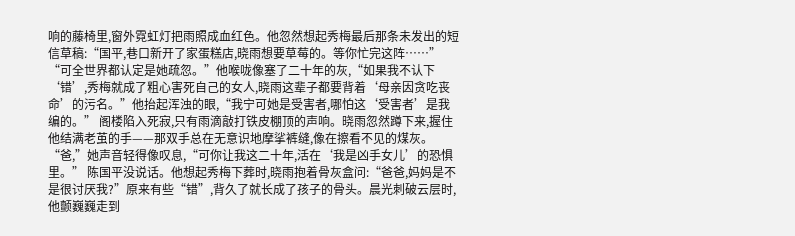响的藤椅里,窗外霓虹灯把雨照成血红色。他忽然想起秀梅最后那条未发出的短信草稿:“国平,巷口新开了家蛋糕店,晓雨想要草莓的。等你忙完这阵……” “可全世界都认定是她疏忽。”他喉咙像塞了二十年的灰,“如果我不认下‘错’,秀梅就成了粗心害死自己的女人,晓雨这辈子都要背着‘母亲因贪吃丧命’的污名。”他抬起浑浊的眼,“我宁可她是受害者,哪怕这‘受害者’是我编的。” 阁楼陷入死寂,只有雨滴敲打铁皮棚顶的声响。晓雨忽然蹲下来,握住他结满老茧的手——那双手总在无意识地摩挲裤缝,像在擦看不见的煤灰。“爸,”她声音轻得像叹息,“可你让我这二十年,活在‘我是凶手女儿’的恐惧里。” 陈国平没说话。他想起秀梅下葬时,晓雨抱着骨灰盒问:“爸爸,妈妈是不是很讨厌我?”原来有些“错”,背久了就长成了孩子的骨头。晨光刺破云层时,他颤巍巍走到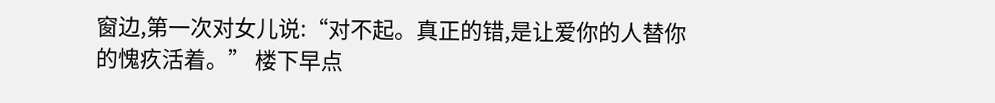窗边,第一次对女儿说:“对不起。真正的错,是让爱你的人替你的愧疚活着。” 楼下早点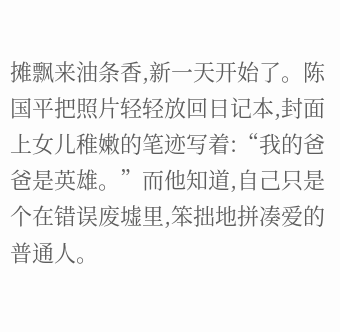摊飘来油条香,新一天开始了。陈国平把照片轻轻放回日记本,封面上女儿稚嫩的笔迹写着:“我的爸爸是英雄。”而他知道,自己只是个在错误废墟里,笨拙地拼凑爱的普通人。